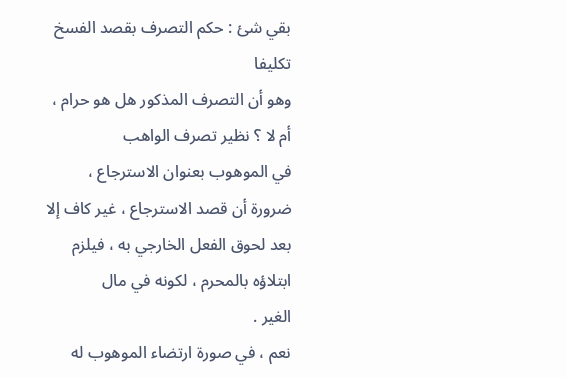بقي شئ : حكم التصرف بقصد الفسخ تكليفا
وهو أن التصرف المذكور هل هو حرام ، أم لا ؟ نظير تصرف الواهب
في الموهوب بعنوان الاسترجاع ، ضرورة أن قصد الاسترجاع ، غير كاف إلا
بعد لحوق الفعل الخارجي به ، فيلزم ابتلاؤه بالمحرم ، لكونه في مال
الغير .
نعم ، في صورة ارتضاء الموهوب له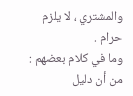والمشتري ، لا يلزم حرام .
وما في كلام بعضهم : من أن دليل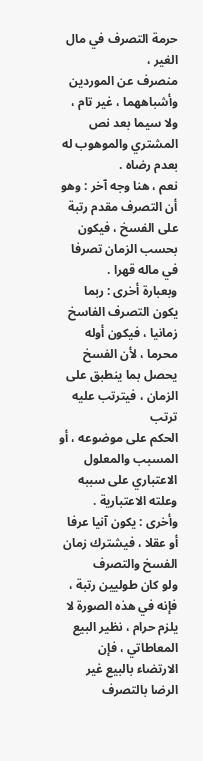حرمة التصرف في مال الغير ،
منصرف عن الموردين وأشباههما ، غير تام ، ولا سيما بعد نص
المشتري والموهوب له بعدم رضاه .
نعم ، هنا وجه آخر : وهو أن التصرف مقدم رتبة على الفسخ ، فيكون
بحسب الزمان تصرفا في ماله قهرا .
وبعبارة أخرى : ربما يكون التصرف الفاسخ زمانيا ، فيكون أوله
محرما ، لأن الفسخ يحصل بما ينطبق على الزمان ، فيترتب عليه ترتب
الحكم على موضوعه ، أو المسبب والمعلول الاعتباري على سببه
وعلته الاعتبارية .
وأخرى : يكون آنيا عرفا أو عقلا ، فيشترك زمان الفسخ والتصرف
ولو كان طوليين رتبة ، فإنه في هذه الصورة لا يلزم حرام ، نظير البيع
المعاطاتي ، فإن الارتضاء بالبيع غير الرضا بالتصرف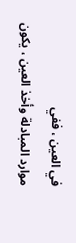في العين ، ففي
موارد المبادلة وأخذ العين ، يكون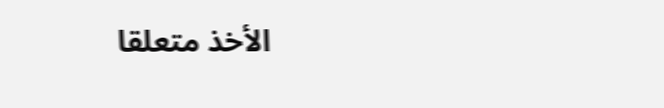الأخذ متعلقا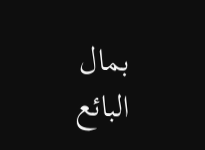بمال البائع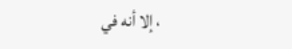، إلا أنه في